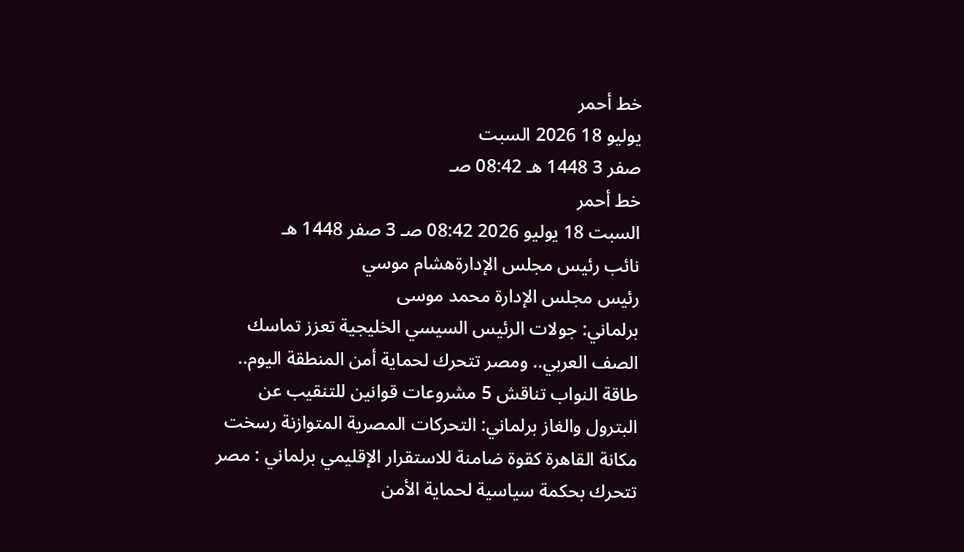خط أحمر
يوليو 18 2026 السبت
صفر 3 1448 هـ 08:42 صـ
خط أحمر
السبت 18 يوليو 2026 08:42 صـ 3 صفر 1448 هـ
نائب رئيس مجلس الإدارةهشام موسي
رئيس مجلس الإدارة محمد موسى
برلماني: جولات الرئيس السيسي الخليجية تعزز تماسك الصف العربي.. ومصر تتحرك لحماية أمن المنطقة اليوم.. طاقة النواب تناقش 5 مشروعات قوانين للتنقيب عن البترول والغاز برلماني: التحركات المصرية المتوازنة رسخت مكانة القاهرة كقوة ضامنة للاستقرار الإقليمي برلماني : مصر تتحرك بحكمة سياسية لحماية الأمن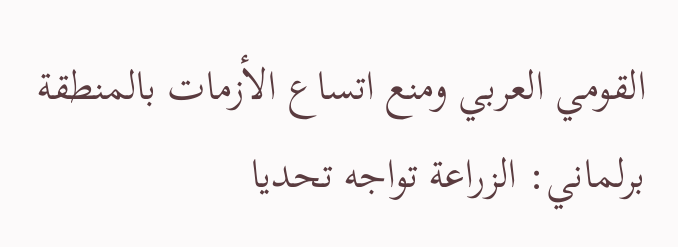القومي العربي ومنع اتساع الأزمات بالمنطقة برلماني: الزراعة تواجه تحديا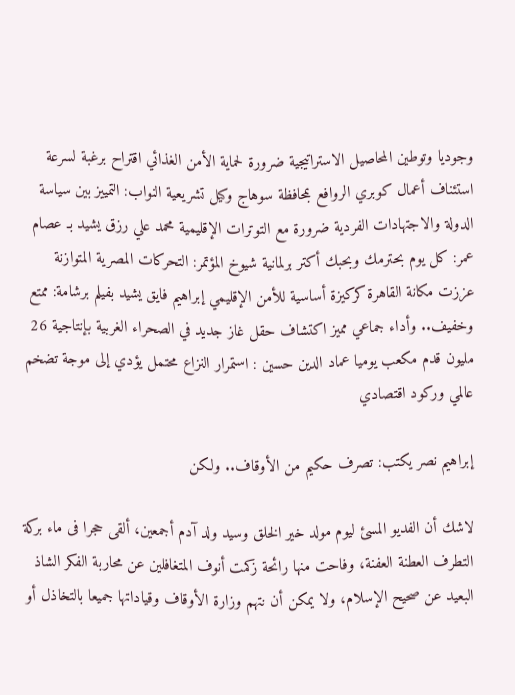وجوديا وتوطين المحاصيل الاستراتيجية ضرورة لحماية الأمن الغذائي اقتراح برغبة لسرعة استئناف أعمال كوبري الروافع بمحافظة سوهاج وكيل تشريعية النواب: التمييز بين سياسة الدولة والاجتهادات الفردية ضرورة مع التوترات الإقليمية محمد علي رزق يشيد بـ عصام عمر: كل يوم بحترمك وبحبك أكتر برلمانية شيوخ المؤتمر: التحركات المصرية المتوازنة عززت مكانة القاهرة كركيزة أساسية للأمن الإقليمي إبراهيم فايق يشيد بفيلم برشامة: ممتع وخفيف.. وأداء جماعي مميز اكتشاف حقل غاز جديد في الصحراء الغربية بإنتاجية 26 مليون قدم مكعب يوميا عماد الدين حسين : استمرار النزاع محتمل يؤدي إلى موجة تضخم عالمي وركود اقتصادي

إبراهيم نصر يكتب: تصرف حكيم من الأوقاف.. ولكن

لاشك أن الفديو المسئ ليوم مولد خير الخلق وسيد ولد آدم أجمعين، ألقى حجرا فى ماء بركة التطرف العطنة العفنة، وفاحت منها رائحة زكمت أنوف المتغافلين عن محاربة الفكر الشاذ البعيد عن صحيح الإسلام، ولا يمكن أن نتهم وزارة الأوقاف وقياداتها جميعا بالتخاذل أو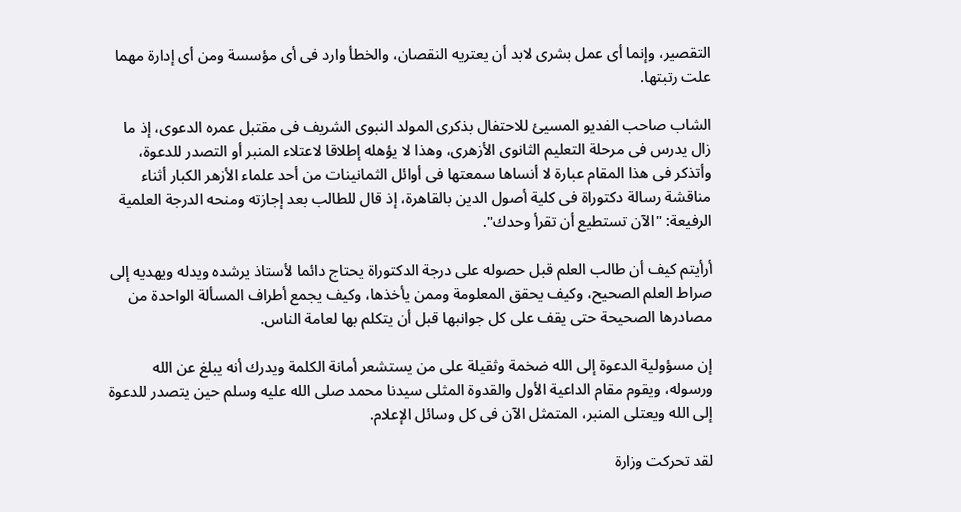التقصير، وإنما أى عمل بشرى لابد أن يعتريه النقصان، والخطأ وارد فى أى مؤسسة ومن أى إدارة مهما علت رتبتها.

الشاب صاحب الفديو المسيئ للاحتفال بذكرى المولد النبوى الشريف فى مقتبل عمره الدعوى، إذ ما زال يدرس فى مرحلة التعليم الثانوى الأزهرى، وهذا لا يؤهله إطلاقا لاعتلاء المنبر أو التصدر للدعوة، وأتذكر فى هذا المقام عبارة لا أنساها سمعتها فى أوائل الثمانينات من أحد علماء الأزهر الكبار أثناء مناقشة رسالة دكتوراة فى كلية أصول الدين بالقاهرة، إذ قال للطالب بعد إجازته ومنحه الدرجة العلمية الرفيعة: "الآن تستطيع أن تقرأ وحدك".

أرأيتم كيف أن طالب العلم قبل حصوله على درجة الدكتوراة يحتاج دائما لأستاذ يرشده ويدله ويهديه إلى صراط العلم الصحيح، وكيف يحقق المعلومة وممن يأخذها، وكيف يجمع أطراف المسألة الواحدة من مصادرها الصحيحة حتى يقف على كل جوانبها قبل أن يتكلم بها لعامة الناس.

إن مسؤولية الدعوة إلى الله ضخمة وثقيلة على من يستشعر أمانة الكلمة ويدرك أنه يبلغ عن الله ورسوله، ويقوم مقام الداعية الأول والقدوة المثلى سيدنا محمد صلى الله عليه وسلم حين يتصدر للدعوة إلى الله ويعتلى المنبر، المتمثل الآن فى كل وسائل الإعلام.

لقد تحركت وزارة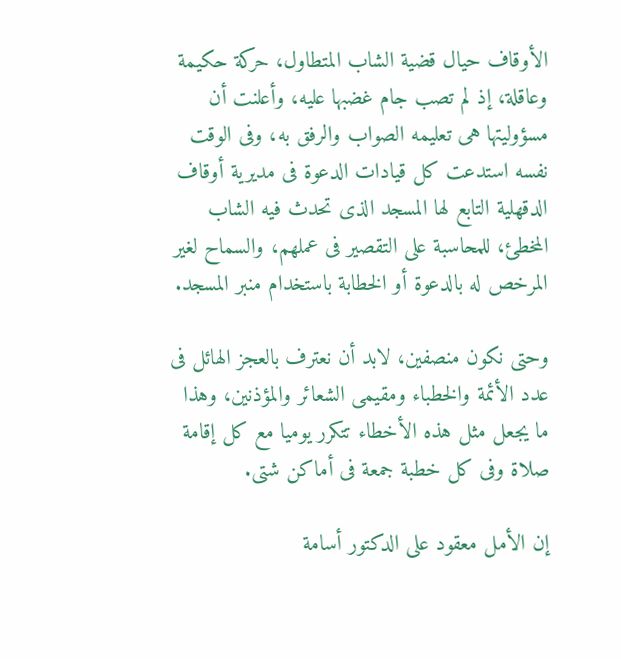الأوقاف حيال قضية الشاب المتطاول، حركة حكيمة وعاقلة، إذ لم تصب جام غضبها عليه، وأعلنت أن مسؤوليتها هى تعليمه الصواب والرفق به، وفى الوقت نفسه استدعت كل قيادات الدعوة فى مديرية أوقاف الدقهلية التابع لها المسجد الذى تحدث فيه الشاب المخطئ، للمحاسبة على التقصير فى عملهم، والسماح لغير المرخص له بالدعوة أو الخطابة باستخدام منبر المسجد.

وحتى نكون منصفين، لابد أن نعترف بالعجز الهائل فى عدد الأئمة والخطباء ومقيمى الشعائر والمؤذنين، وهذا ما يجعل مثل هذه الأخطاء تتكرر يوميا مع كل إقامة صلاة وفى كل خطبة جمعة فى أماكن شتى.

إن الأمل معقود على الدكتور أسامة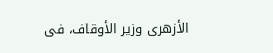الأزهرى وزير الأوقاف، فى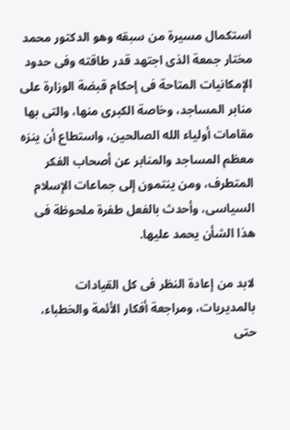استكمال مسيرة من سبقه وهو الدكتور محمد مختار جمعة الذى اجتهد قدر طاقته وفى حدود الإمكانيات المتاحة فى إحكام قبضة الوزارة على منابر المساجد، وخاصة الكبرى منها، والتى بها مقامات أولياء الله الصالحين، واستطاع أن ينزه معظم المساجد والمنابر عن أصحاب الفكر المتطرف، ومن ينتمون إلى جماعات الإسلام السياسى، وأحدث بالفعل طفرة ملحوظة فى هذا الشأن يحمد عليها.

لابد من إعادة النظر فى كل القيادات بالمديريات، ومراجعة أفكار الأئمة والخطباء، حتى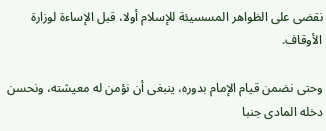نقضى على الظواهر المسسيئة للإسلام أولا، قبل الإساءة لوزارة الأوقاف.

وحتى نضمن قيام الإمام بدوره، ينبغى أن نؤمن له معيشته، ونحسن دخله المادى جنبا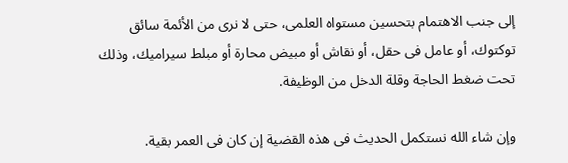إلى جنب الاهتمام بتحسين مستواه العلمى، حتى لا نرى من الأئمة سائق توكتوك، أو عامل فى حقل، أو نقاش أو مبيض محارة أو مبلط سيراميك، وذلك تحت ضغط الحاجة وقلة الدخل من الوظيفة.

وإن شاء الله نستكمل الحديث فى هذه القضية إن كان فى العمر بقية.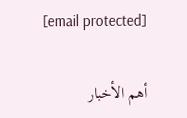[email protected]

أهم الأخبار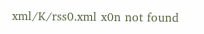xml/K/rss0.xml x0n not found